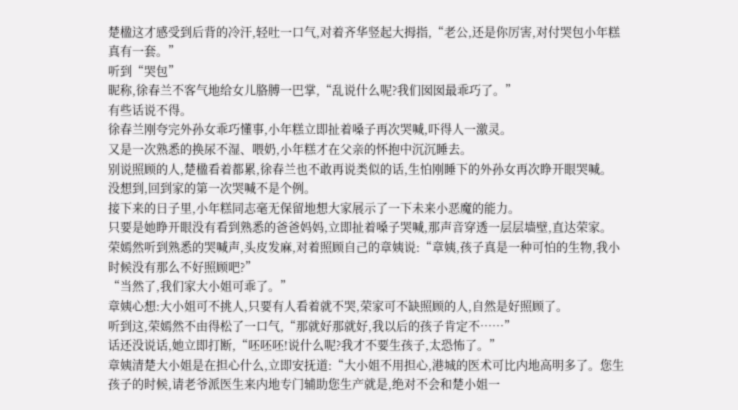楚楹这才感受到后背的冷汗,轻吐一口气,对着齐华竖起大拇指,“老公,还是你厉害,对付哭包小年糕真有一套。”
听到“哭包”
昵称,徐春兰不客气地给女儿胳膊一巴掌,“乱说什么呢?我们囡囡最乖巧了。”
有些话说不得。
徐春兰刚夸完外孙女乖巧懂事,小年糕立即扯着嗓子再次哭喊,吓得人一激灵。
又是一次熟悉的换尿不湿、喂奶,小年糕才在父亲的怀抱中沉沉睡去。
别说照顾的人,楚楹看着都累,徐春兰也不敢再说类似的话,生怕刚睡下的外孙女再次睁开眼哭喊。
没想到,回到家的第一次哭喊不是个例。
接下来的日子里,小年糕同志毫无保留地想大家展示了一下未来小恶魔的能力。
只要是她睁开眼没有看到熟悉的爸爸妈妈,立即扯着嗓子哭喊,那声音穿透一层层墙壁,直达荣家。
荣嫣然听到熟悉的哭喊声,头皮发麻,对着照顾自己的章姨说:“章姨,孩子真是一种可怕的生物,我小时候没有那么不好照顾吧?”
“当然了,我们家大小姐可乖了。”
章姨心想:大小姐可不挑人,只要有人看着就不哭,荣家可不缺照顾的人,自然是好照顾了。
听到这,荣嫣然不由得松了一口气,“那就好那就好,我以后的孩子肯定不……”
话还没说话,她立即打断,“呸呸呸!说什么呢?我才不要生孩子,太恐怖了。”
章姨清楚大小姐是在担心什么,立即安抚道:“大小姐不用担心,港城的医术可比内地高明多了。您生孩子的时候,请老爷派医生来内地专门辅助您生产就是,绝对不会和楚小姐一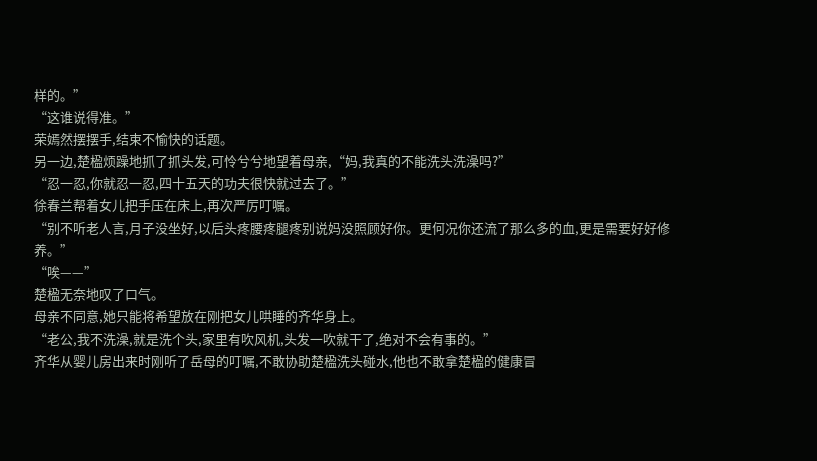样的。”
“这谁说得准。”
荣嫣然摆摆手,结束不愉快的话题。
另一边,楚楹烦躁地抓了抓头发,可怜兮兮地望着母亲,“妈,我真的不能洗头洗澡吗?”
“忍一忍,你就忍一忍,四十五天的功夫很快就过去了。”
徐春兰帮着女儿把手压在床上,再次严厉叮嘱。
“别不听老人言,月子没坐好,以后头疼腰疼腿疼别说妈没照顾好你。更何况你还流了那么多的血,更是需要好好修养。”
“唉——”
楚楹无奈地叹了口气。
母亲不同意,她只能将希望放在刚把女儿哄睡的齐华身上。
“老公,我不洗澡,就是洗个头,家里有吹风机,头发一吹就干了,绝对不会有事的。”
齐华从婴儿房出来时刚听了岳母的叮嘱,不敢协助楚楹洗头碰水,他也不敢拿楚楹的健康冒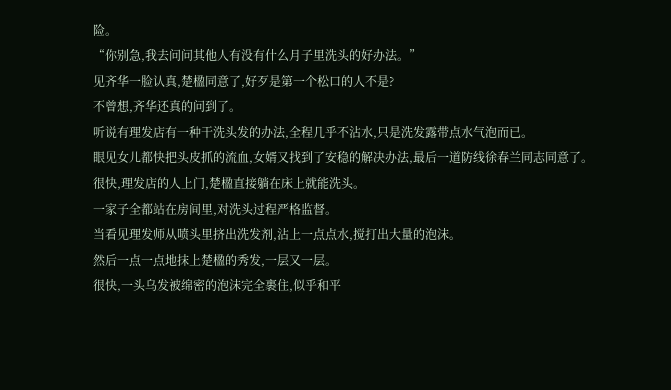险。
“你别急,我去问问其他人有没有什么月子里洗头的好办法。”
见齐华一脸认真,楚楹同意了,好歹是第一个松口的人不是?
不曾想,齐华还真的问到了。
听说有理发店有一种干洗头发的办法,全程几乎不沾水,只是洗发露带点水气泡而已。
眼见女儿都快把头皮抓的流血,女婿又找到了安稳的解决办法,最后一道防线徐春兰同志同意了。
很快,理发店的人上门,楚楹直接躺在床上就能洗头。
一家子全都站在房间里,对洗头过程严格监督。
当看见理发师从喷头里挤出洗发剂,沾上一点点水,搅打出大量的泡沫。
然后一点一点地抹上楚楹的秀发,一层又一层。
很快,一头乌发被绵密的泡沫完全裹住,似乎和平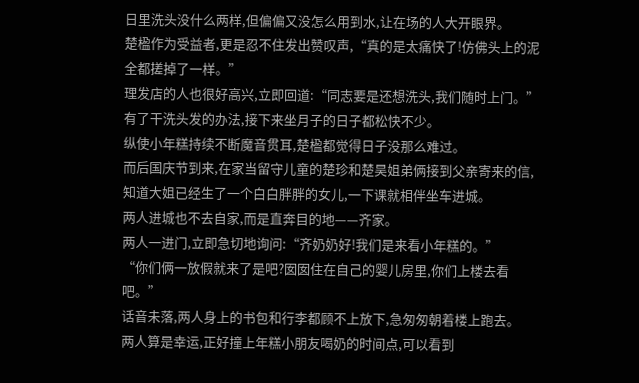日里洗头没什么两样,但偏偏又没怎么用到水,让在场的人大开眼界。
楚楹作为受益者,更是忍不住发出赞叹声,“真的是太痛快了!仿佛头上的泥全都搓掉了一样。”
理发店的人也很好高兴,立即回道:“同志要是还想洗头,我们随时上门。”
有了干洗头发的办法,接下来坐月子的日子都松快不少。
纵使小年糕持续不断魔音贯耳,楚楹都觉得日子没那么难过。
而后国庆节到来,在家当留守儿童的楚珍和楚昊姐弟俩接到父亲寄来的信,知道大姐已经生了一个白白胖胖的女儿,一下课就相伴坐车进城。
两人进城也不去自家,而是直奔目的地——齐家。
两人一进门,立即急切地询问:“齐奶奶好!我们是来看小年糕的。”
“你们俩一放假就来了是吧?囡囡住在自己的婴儿房里,你们上楼去看吧。”
话音未落,两人身上的书包和行李都顾不上放下,急匆匆朝着楼上跑去。
两人算是幸运,正好撞上年糕小朋友喝奶的时间点,可以看到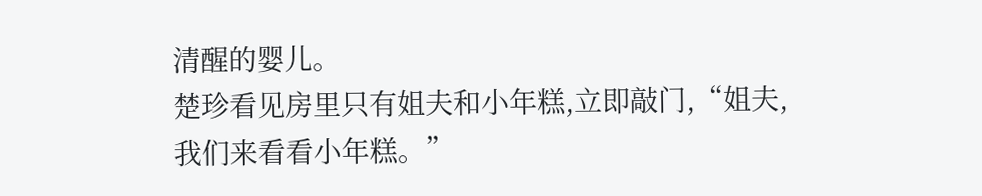清醒的婴儿。
楚珍看见房里只有姐夫和小年糕,立即敲门,“姐夫,我们来看看小年糕。”